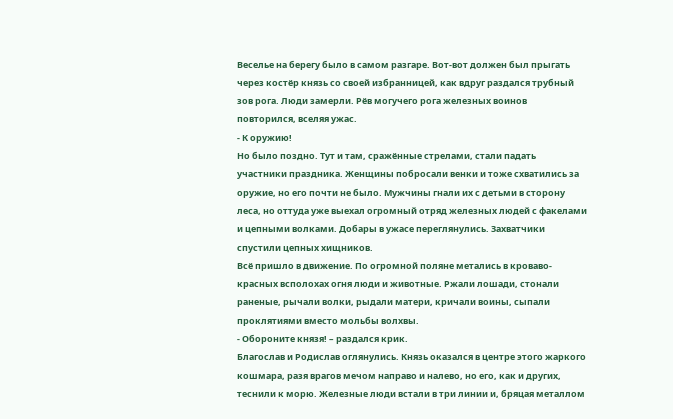Веселье на берегу было в самом разгаре. Вот-вот должен был прыгать через костёр князь со своей избранницей, как вдруг раздался трубный зов рога. Люди замерли. Рёв могучего рога железных воинов повторился, вселяя ужас.
- К оружию!
Но было поздно. Тут и там, сражённые стрелами, стали падать участники праздника. Женщины побросали венки и тоже схватились за оружие, но его почти не было. Мужчины гнали их с детьми в сторону леса, но оттуда уже выехал огромный отряд железных людей с факелами и цепными волками. Добары в ужасе переглянулись. Захватчики спустили цепных хищников.
Всё пришло в движение. По огромной поляне метались в кроваво-красных всполохах огня люди и животные. Ржали лошади, стонали раненые, рычали волки, рыдали матери, кричали воины, сыпали проклятиями вместо мольбы волхвы.
- Обороните князя! – раздался крик.
Благослав и Родислав оглянулись. Князь оказался в центре этого жаркого кошмара, разя врагов мечом направо и налево, но его, как и других, теснили к морю. Железные люди встали в три линии и, бряцая металлом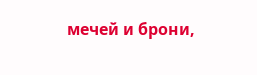мечей и брони,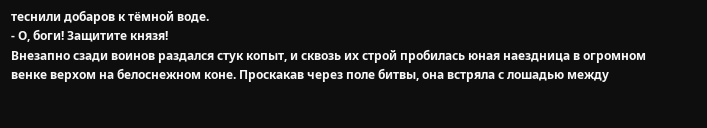теснили добаров к тёмной воде.
- О, боги! Защитите князя!
Внезапно сзади воинов раздался стук копыт, и сквозь их строй пробилась юная наездница в огромном венке верхом на белоснежном коне. Проскакав через поле битвы, она встряла с лошадью между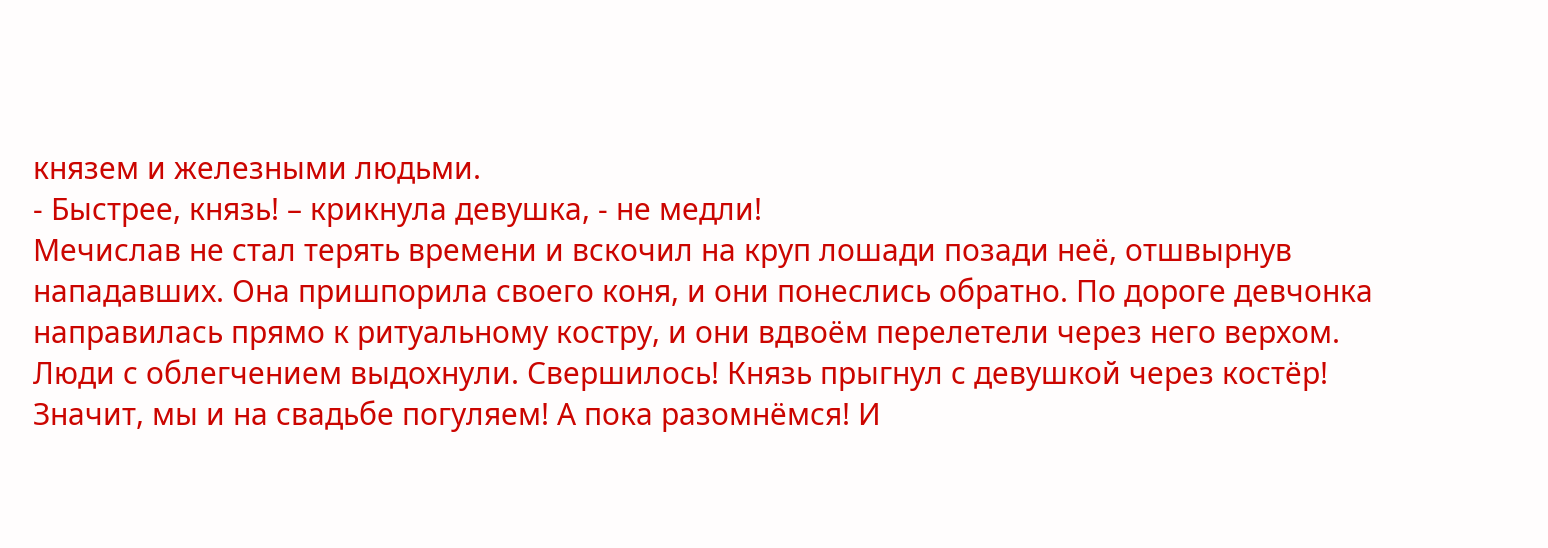князем и железными людьми.
- Быстрее, князь! – крикнула девушка, - не медли!
Мечислав не стал терять времени и вскочил на круп лошади позади неё, отшвырнув нападавших. Она пришпорила своего коня, и они понеслись обратно. По дороге девчонка направилась прямо к ритуальному костру, и они вдвоём перелетели через него верхом. Люди с облегчением выдохнули. Свершилось! Князь прыгнул с девушкой через костёр! Значит, мы и на свадьбе погуляем! А пока разомнёмся! И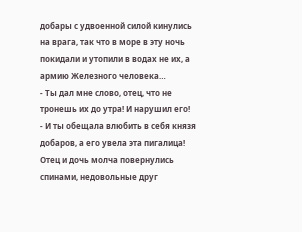добары с удвоенной силой кинулись на врага, так что в море в эту ночь покидали и утопили в водах не их, а армию Железного человека…
- Ты дал мне слово, отец, что не тронешь их до утра! И нарушил его!
- И ты обещала влюбить в себя князя добаров, а его увела эта пигалица!
Отец и дочь молча повернулись спинами, недовольные друг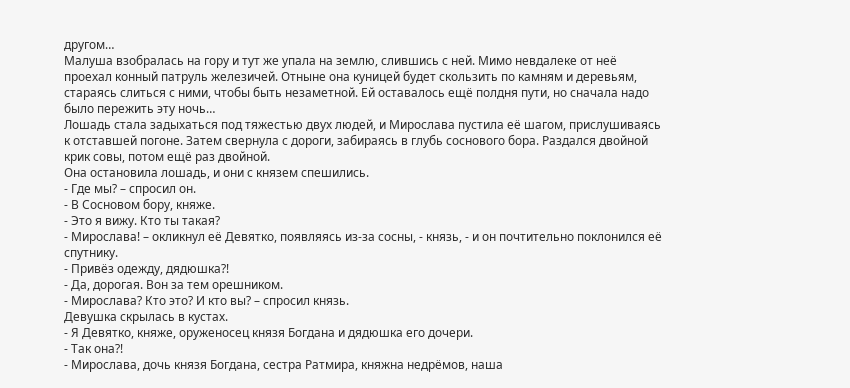другом…
Малуша взобралась на гору и тут же упала на землю, слившись с ней. Мимо невдалеке от неё проехал конный патруль железичей. Отныне она куницей будет скользить по камням и деревьям, стараясь слиться с ними, чтобы быть незаметной. Ей оставалось ещё полдня пути, но сначала надо было пережить эту ночь…
Лошадь стала задыхаться под тяжестью двух людей, и Мирослава пустила её шагом, прислушиваясь к отставшей погоне. Затем свернула с дороги, забираясь в глубь соснового бора. Раздался двойной крик совы, потом ещё раз двойной.
Она остановила лошадь, и они с князем спешились.
- Где мы? – спросил он.
- В Сосновом бору, княже.
- Это я вижу. Кто ты такая?
- Мирослава! – окликнул её Девятко, появляясь из-за сосны, - князь, - и он почтительно поклонился её спутнику.
- Привёз одежду, дядюшка?!
- Да, дорогая. Вон за тем орешником.
- Мирослава? Кто это? И кто вы? – спросил князь.
Девушка скрылась в кустах.
- Я Девятко, княже, оруженосец князя Богдана и дядюшка его дочери.
- Так она?!
- Мирослава, дочь князя Богдана, сестра Ратмира, княжна недрёмов, наша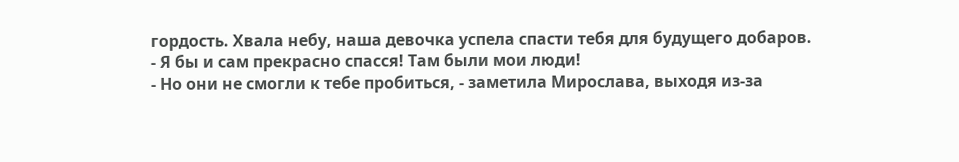гордость. Хвала небу, наша девочка успела спасти тебя для будущего добаров.
- Я бы и сам прекрасно спасся! Там были мои люди!
- Но они не смогли к тебе пробиться, - заметила Мирослава, выходя из-за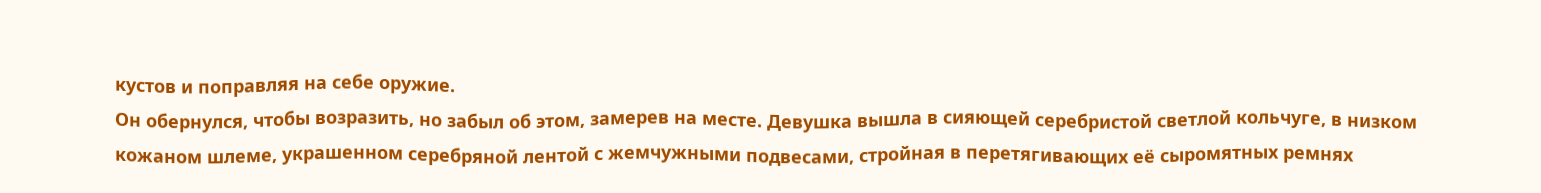кустов и поправляя на себе оружие.
Он обернулся, чтобы возразить, но забыл об этом, замерев на месте. Девушка вышла в сияющей серебристой светлой кольчуге, в низком кожаном шлеме, украшенном серебряной лентой с жемчужными подвесами, стройная в перетягивающих её сыромятных ремнях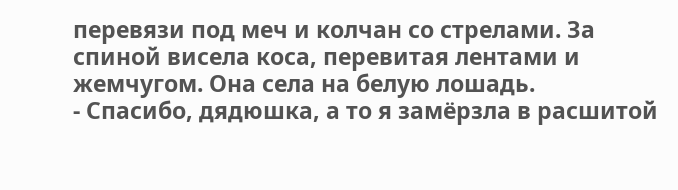перевязи под меч и колчан со стрелами. За спиной висела коса, перевитая лентами и жемчугом. Она села на белую лошадь.
- Спасибо, дядюшка, а то я замёрзла в расшитой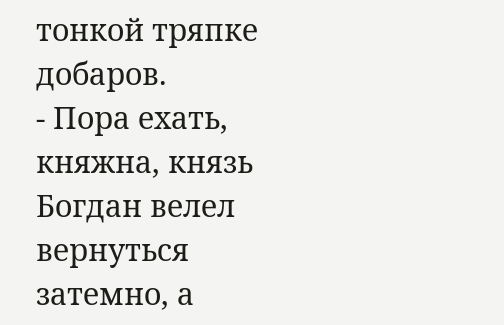тонкой тряпке добаров.
- Пора ехать, княжна, князь Богдан велел вернуться затемно, а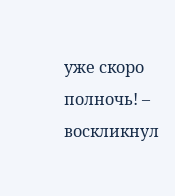уже скоро полночь! – воскликнул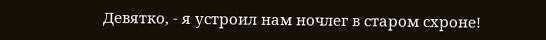Девятко, - я устроил нам ночлег в старом схроне!